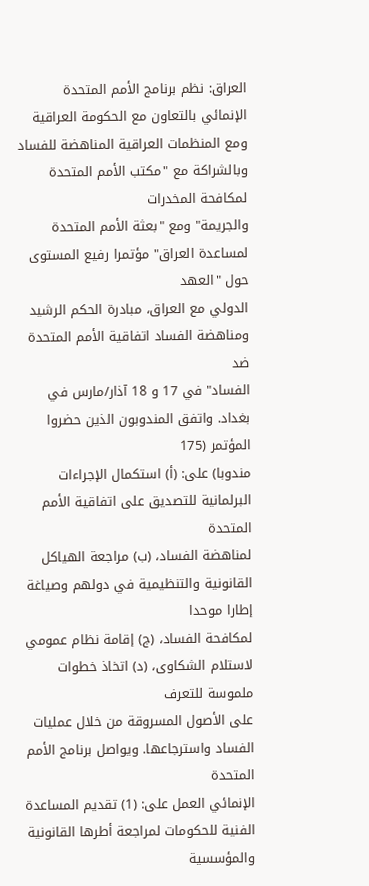العراق: نظم برنامج الأمم المتحدة الإنمائي بالتعاون مع الحكومة العراقية
ومع المنظمات العراقية المناهضة للفساد وبالشراكة مع "مكتب الأمم المتحدة لمكافحة المخدرات
والجريمة" ومع "بعثة الأمم المتحدة لمساعدة العراق" مؤتمرا رفيع المستوى حول "العهد
الدولي مع العراق، مبادرة الحكم الرشيد ومناهضة الفساد اتفاقية الأمم المتحدة ضد
الفساد" في 17 و 18 آذار/مارس في بغداد. واتفق المندوبون الذين حضروا المؤتمر (175
مندوبا) على: (أ) استكمال الإجراءات البرلمانية للتصديق على اتفاقية الأمم المتحدة
لمناهضة الفساد، (ب) مراجعة الهياكل القانونية والتنظيمية في دولهم وصياغة إطارا موحدا
لمكافحة الفساد، (ج) إقامة نظام عمومي لاستلام الشكاوى، (د) اتخاذ خطوات ملموسة للتعرف
على الأصول المسروقة من خلال عمليات الفساد واسترجاعها. ويواصل برنامج الأمم المتحدة
الإنمائي العمل على: (1) تقديم المساعدة الفنية للحكومات لمراجعة أطرها القانونية والمؤسسية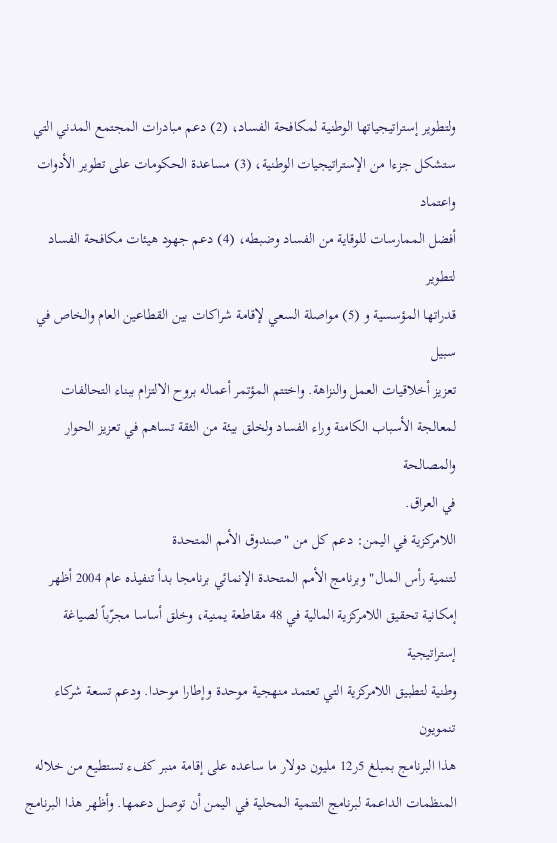ولتطوير إستراتيجياتها الوطنية لمكافحة الفساد، (2) دعم مبادرات المجتمع المدني التي
ستشكل جزءا من الإستراتيجيات الوطنية، (3) مساعدة الحكومات على تطوير الأدوات واعتماد
أفضل الممارسات للوقاية من الفساد وضبطه، (4) دعم جهود هيئات مكافحة الفساد لتطوير
قدراتها المؤسسية و (5) مواصلة السعي لإقامة شراكات بين القطاعين العام والخاص في سبيل
تعزيز أخلاقيات العمل والنزاهة. واختتم المؤتمر أعماله بروح الالتزام ببناء التحالفات
لمعالجة الأسباب الكامنة وراء الفساد ولخلق بيئة من الثقة تساهم في تعزيز الحوار والمصالحة
في العراق.
اللامركزية في اليمن: دعم كل من "صندوق الأمم المتحدة
لتنمية رأس المال" وبرنامج الأمم المتحدة الإنمائي برنامجا بدأ تنفيذه عام 2004 أظهر
إمكانية تحقيق اللامركزية المالية في 48 مقاطعة يمنية، وخلق أساسا مجرّباً لصياغة إستراتيجية
وطنية لتطبيق اللامركزية التي تعتمد منهجية موحدة وإطارا موحدا. ودعم تسعة شركاء تنمويون
هذا البرنامج بمبلغ 5ر12 مليون دولار ما ساعده على إقامة منبر كفء تستطيع من خلاله
المنظمات الداعمة لبرنامج التنمية المحلية في اليمن أن توصل دعمها. وأظهر هذا البرنامج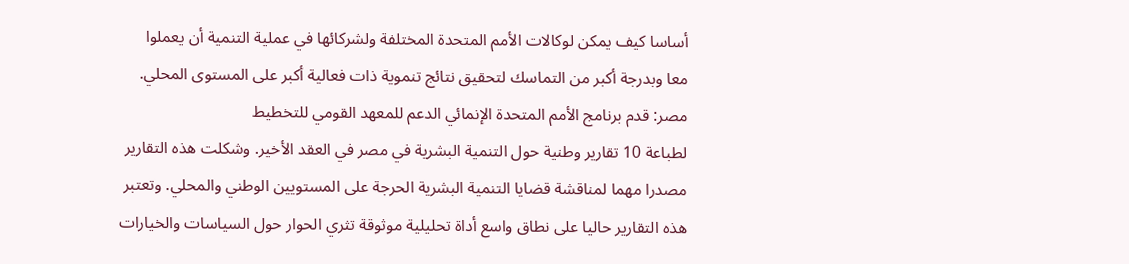أساسا كيف يمكن لوكالات الأمم المتحدة المختلفة ولشركائها في عملية التنمية أن يعملوا
معا وبدرجة أكبر من التماسك لتحقيق نتائج تنموية ذات فعالية أكبر على المستوى المحلي.
مصر: قدم برنامج الأمم المتحدة الإنمائي الدعم للمعهد القومي للتخطيط
لطباعة 10 تقارير وطنية حول التنمية البشرية في مصر في العقد الأخير. وشكلت هذه التقارير
مصدرا مهما لمناقشة قضايا التنمية البشرية الحرجة على المستويين الوطني والمحلي. وتعتبر
هذه التقارير حاليا على نطاق واسع أداة تحليلية موثوقة تثري الحوار حول السياسات والخيارات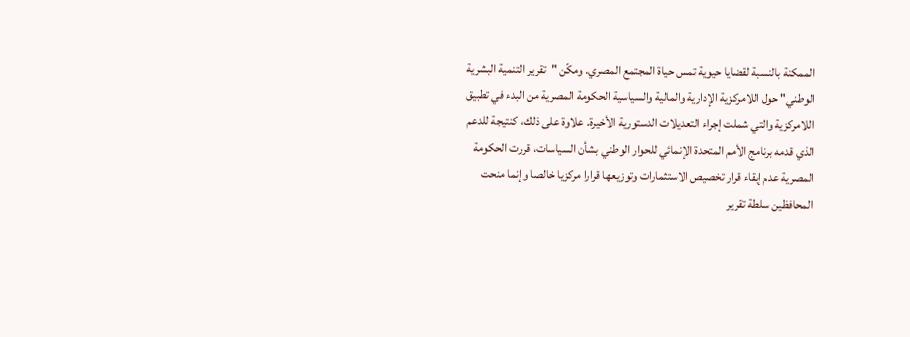الممكنة بالنسبة لقضايا حيوية تمس حياة المجتمع المصري. ومكّن "تقرير التنمية البشرية
الوطني" حول اللامركزية الإدارية والمالية والسياسية الحكومة المصرية من البدء في تطبيق
اللامركزية والتي شملت إجراء التعديلات الدستورية الأخيرة. علاوة على ذلك، كنتيجة للدعم
الذي قدمه برنامج الأمم المتحدة الإنمائي للحوار الوطني بشأن السياسات، قررت الحكومة
المصرية عدم إبقاء قرار تخصيص الاستثمارات وتوزيعها قرارا مركزيا خالصا وإنما منحت
المحافظين سلطة تقرير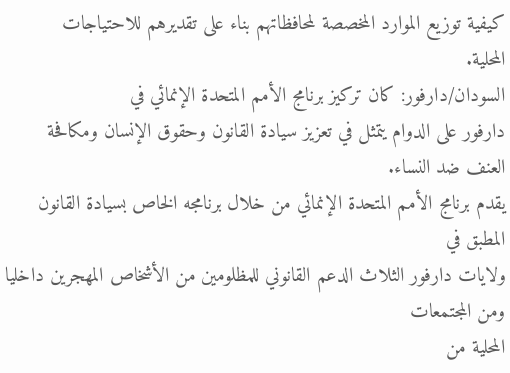كيفية توزيع الموارد المخصصة لمحافظاتهم بناء على تقديرهم للاحتياجات
المحلية.
السودان/دارفور: كان تركيز برنامج الأمم المتحدة الإنمائي في
دارفور على الدوام يتمثل في تعزيز سيادة القانون وحقوق الإنسان ومكافحة العنف ضد النساء.
يقدم برنامج الأمم المتحدة الإنمائي من خلال برنامجه الخاص بسيادة القانون المطبق في
ولايات دارفور الثلاث الدعم القانوني للمظلومين من الأشخاص المهجرين داخليا ومن المجتمعات
المحلية من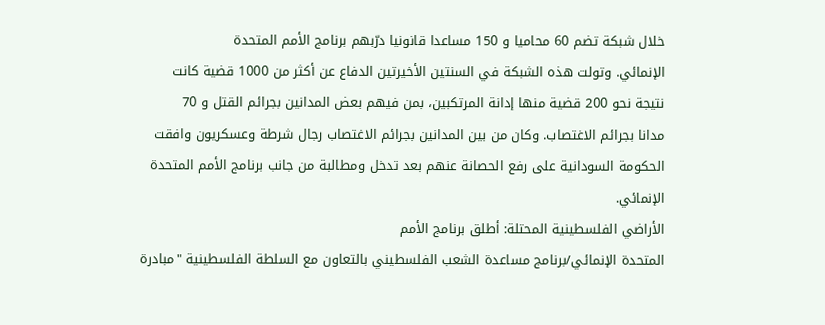خلال شبكة تضم 60 محاميا و 150 مساعدا قانونيا درّبهم برنامج الأمم المتحدة
الإنمائي. وتولت هذه الشبكة في السنتين الأخيرتين الدفاع عن أكثر من 1000 قضية كانت
نتيجة نحو 200 قضية منها إدانة المرتكبين، بمن فيهم بعض المدانين بجرائم القتل و 70
مدانا بجرائم الاغتصاب. وكان من بين المدانين بجرائم الاغتصاب رجال شرطة وعسكريون وافقت
الحكومة السودانية على رفع الحصانة عنهم بعد تدخل ومطالبة من جانب برنامج الأمم المتحدة
الإنمائي.
الأراضي الفلسطينية المحتلة: أطلق برنامج الأمم
المتحدة الإنمائي/برنامج مساعدة الشعب الفلسطيني بالتعاون مع السلطة الفلسطينية "مبادرة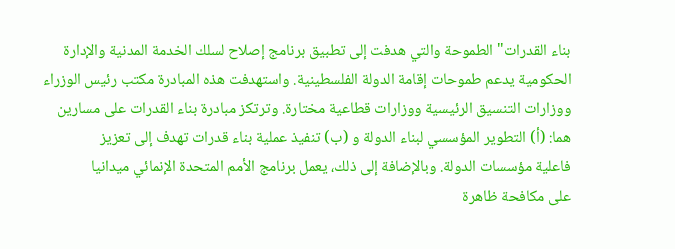بناء القدرات" الطموحة والتي هدفت إلى تطبيق برنامج إصلاح لسلك الخدمة المدنية والإدارة
الحكومية يدعم طموحات إقامة الدولة الفلسطينية. واستهدفت هذه المبادرة مكتب رئيس الوزراء
ووزارات التنسيق الرئيسية ووزارات قطاعية مختارة. وترتكز مبادرة بناء القدرات على مسارين
هما: (أ) التطوير المؤسسي لبناء الدولة و (ب) تنفيذ عملية بناء قدرات تهدف إلى تعزيز
فاعلية مؤسسات الدولة. وبالإضافة إلى ذلك، يعمل برنامج الأمم المتحدة الإنمائي ميدانيا
على مكافحة ظاهرة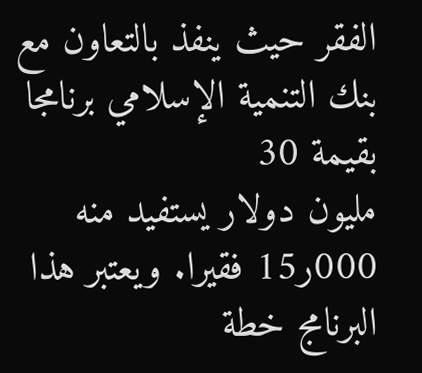الفقر حيث ينفذ بالتعاون مع بنك التنمية الإسلامي برنامجا بقيمة 30
مليون دولار يستفيد منه 000ر15 فقيرا. ويعتبر هذا البرنامج خطة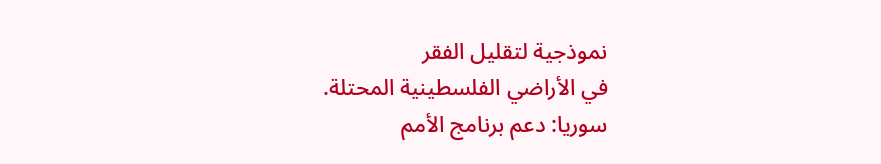نموذجية لتقليل الفقر
في الأراضي الفلسطينية المحتلة.
سوريا: دعم برنامج الأمم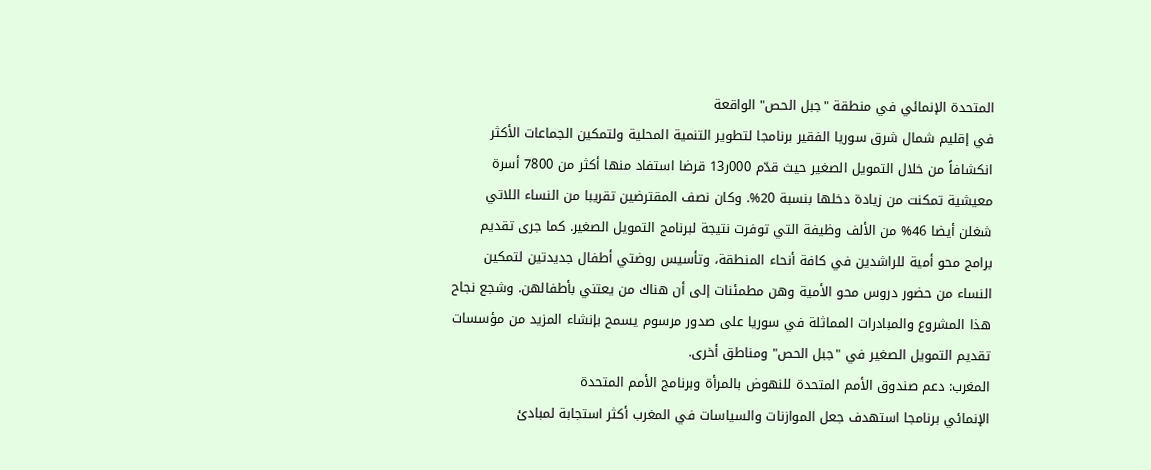المتحدة الإنمائي في منطقة "جبل الحص" الواقعة
في إقليم شمال شرق سوريا الفقير برنامجا لتطوير التنمية المحلية ولتمكين الجماعات الأكثر
انكشافاً من خلال التمويل الصغير حيث قدّم 000ر13 قرضا استفاد منها أكثر من 7800 أسرة
معيشية تمكنت من زيادة دخلها بنسبة 20%. وكان نصف المقترضين تقريبا من النساء اللاتي
شغلن أيضا 46% من الألف وظيفة التي توفرت نتيجة لبرنامج التمويل الصغير. كما جرى تقديم
برامج محو أمية للراشدين في كافة أنحاء المنطقة، وتأسيس روضتي أطفال جديدتين لتمكين
النساء من حضور دروس محو الأمية وهن مطمئنات إلى أن هناك من يعتني بأطفالهن. وشجع نجاح
هذا المشروع والمبادرات المماثلة في سوريا على صدور مرسوم يسمح بإنشاء المزيد من مؤسسات
تقديم التمويل الصغير في "جبل الحص" ومناطق أخرى.
المغرب: دعم صندوق الأمم المتحدة للنهوض بالمرأة وبرنامج الأمم المتحدة
الإنمائي برنامجا استهدف جعل الموازنات والسياسات في المغرب أكثر استجابة لمبادئ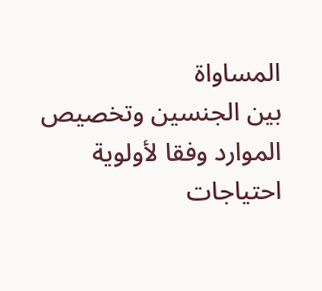المساواة
بين الجنسين وتخصيص الموارد وفقا لأولوية احتياجات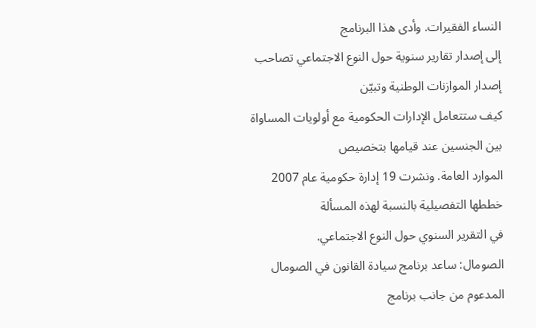النساء الفقيرات. وأدى هذا البرنامج
إلى إصدار تقارير سنوية حول النوع الاجتماعي تصاحب إصدار الموازنات الوطنية وتبيّن
كيف ستتعامل الإدارات الحكومية مع أولويات المساواة بين الجنسين عند قيامها بتخصيص
الموارد العامة. ونشرت 19 إدارة حكومية عام 2007 خططها التفصيلية بالنسبة لهذه المسألة
في التقرير السنوي حول النوع الاجتماعي.
الصومال: ساعد برنامج سيادة القانون في الصومال المدعوم من جانب برنامج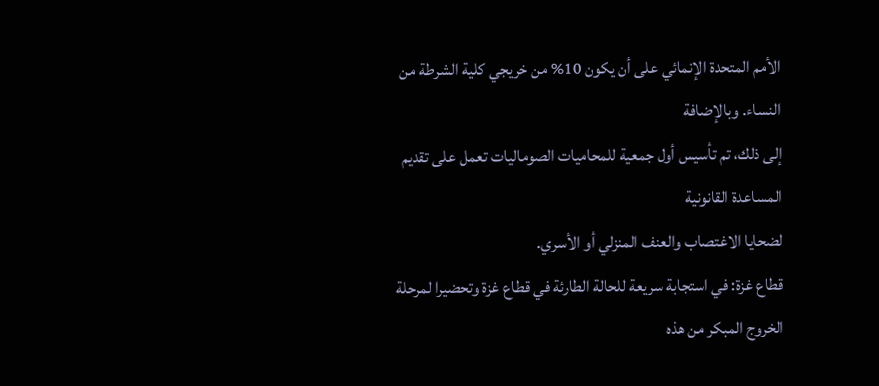الأمم المتحدة الإنمائي على أن يكون 10% من خريجي كلية الشرطة من النساء. وبالإضافة
إلى ذلك، تم تأسيس أول جمعية للمحاميات الصوماليات تعمل على تقديم المساعدة القانونية
لضحايا الاغتصاب والعنف المنزلي أو الأسري.
قطاع غزة: في استجابة سريعة للحالة الطارئة في قطاع غزة وتحضيرا لمرحلة
الخروج المبكر من هذه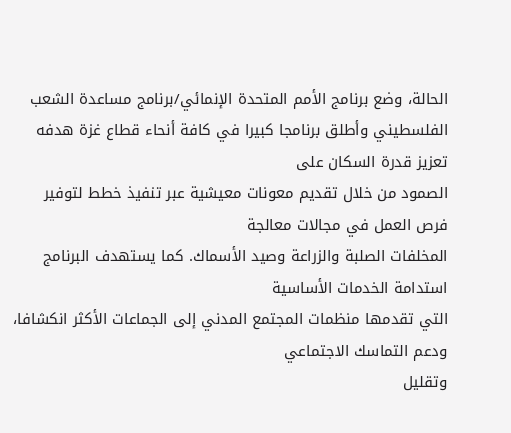الحالة، وضع برنامج الأمم المتحدة الإنمائي/برنامج مساعدة الشعب
الفلسطيني وأطلق برنامجا كبيرا في كافة أنحاء قطاع غزة هدفه تعزيز قدرة السكان على
الصمود من خلال تقديم معونات معيشية عبر تنفيذ خطط لتوفير فرص العمل في مجالات معالجة
المخلفات الصلبة والزراعة وصيد الأسماك. كما يستهدف البرنامج استدامة الخدمات الأساسية
التي تقدمها منظمات المجتمع المدني إلى الجماعات الأكثر انكشافا، ودعم التماسك الاجتماعي
وتقليل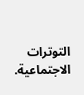التوترات الاجتماعية.